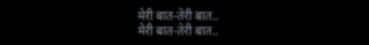मेरी बात-तेरी बात..
मेरी बात-तेरी बात..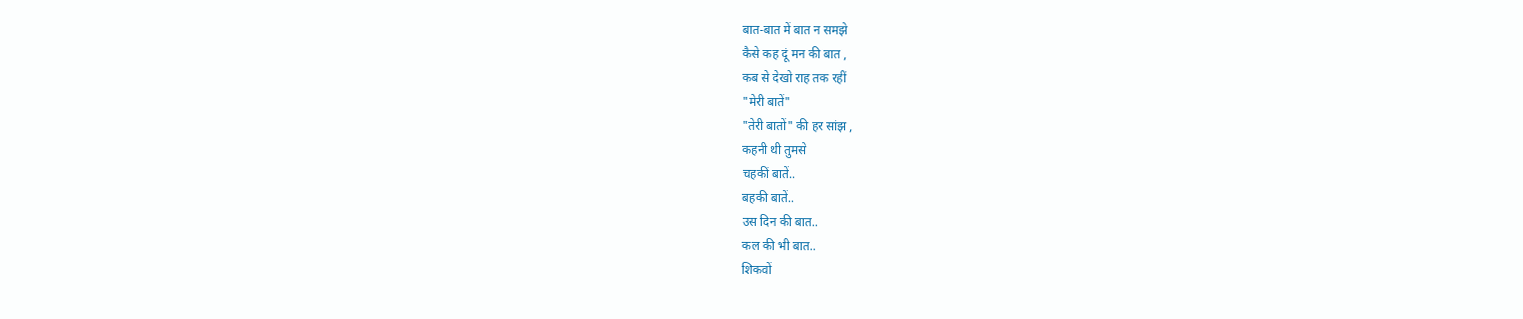बात-बात में बात न समझे
कैसे कह दूं मन की बात ,
कब से देखो राह तक रहीं
"मेरी बातें"
"तेरी बातों" की हर सांझ ,
कहनी थी तुमसे
चहकीं बातें..
बहकी बातें..
उस दिन की बात..
कल की भी बात..
शिकवों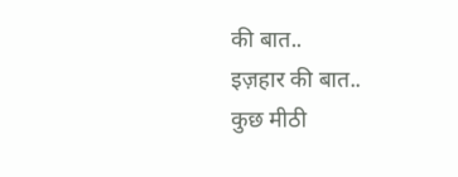की बात..
इज़हार की बात..
कुछ मीठी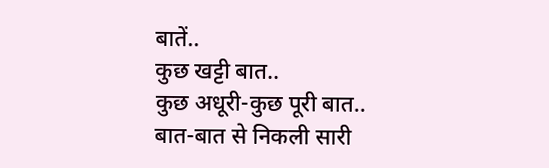बातें..
कुछ खट्टी बात..
कुछ अधूरी-कुछ पूरी बात..
बात-बात से निकली सारी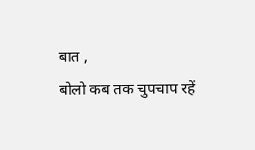बात ,
बोलो कब तक चुपचाप रहें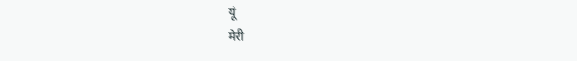यूं
मेरी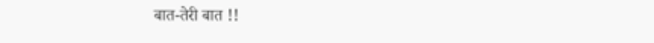बात-तेरी बात !!